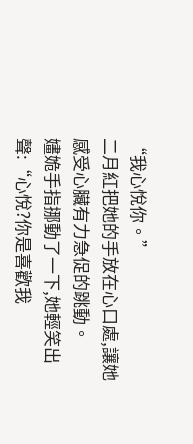“我心悅你。”
二月紅把她的手放在心口處,讓她感受心臟有力急促的跳動。
嫿姽手指挪動了一下,她輕笑出聲:“心悅?你是喜歡我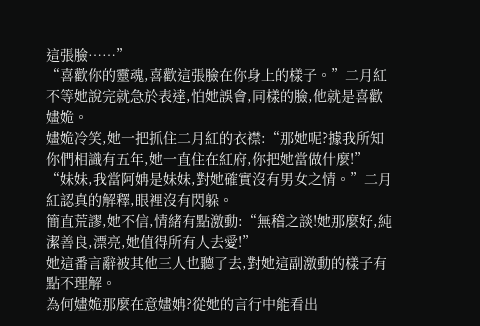這張臉……”
“喜歡你的靈魂,喜歡這張臉在你身上的樣子。”二月紅不等她說完就急於表達,怕她誤會,同樣的臉,他就是喜歡嫿姽。
嫿姽冷笑,她一把抓住二月紅的衣襟:“那她呢?據我所知你們相識有五年,她一直住在紅府,你把她當做什麼!”
“妹妹,我當阿姌是妹妹,對她確實沒有男女之情。”二月紅認真的解釋,眼裡沒有閃躲。
簡直荒謬,她不信,情緒有點激動:“無稽之談!她那麼好,純潔善良,漂亮,她值得所有人去愛!”
她這番言辭被其他三人也聽了去,對她這副激動的樣子有點不理解。
為何嫿姽那麼在意嫿姌?從她的言行中能看出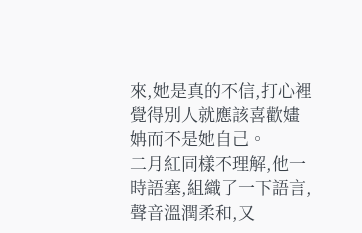來,她是真的不信,打心裡覺得別人就應該喜歡嫿姌而不是她自己。
二月紅同樣不理解,他一時語塞,組織了一下語言,聲音溫潤柔和,又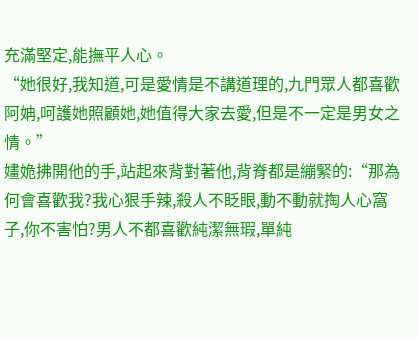充滿堅定,能撫平人心。
“她很好,我知道,可是愛情是不講道理的,九門眾人都喜歡阿姌,呵護她照顧她,她值得大家去愛,但是不一定是男女之情。”
嫿姽拂開他的手,站起來背對著他,背脊都是繃緊的:“那為何會喜歡我?我心狠手辣,殺人不眨眼,動不動就掏人心窩子,你不害怕?男人不都喜歡純潔無瑕,單純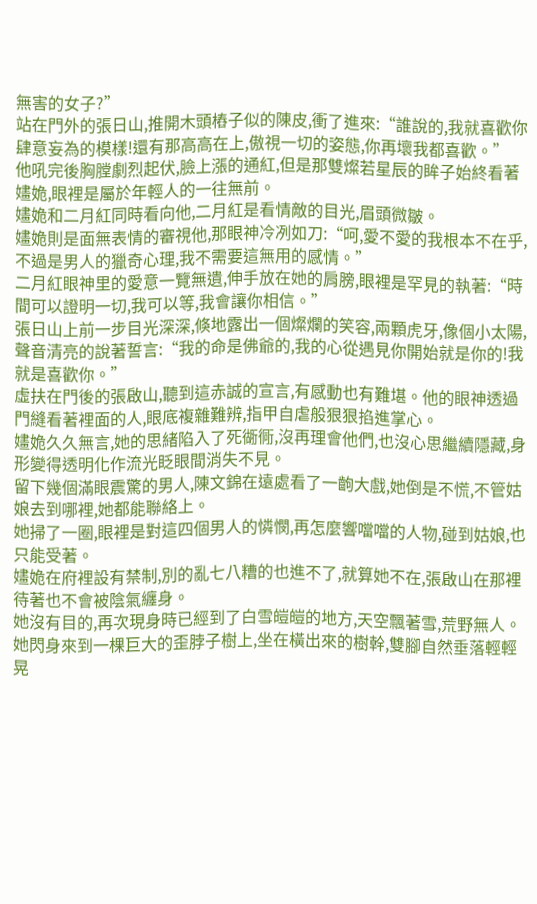無害的女子?”
站在門外的張日山,推開木頭樁子似的陳皮,衝了進來:“誰說的,我就喜歡你肆意妄為的模樣!還有那高高在上,傲視一切的姿態,你再壞我都喜歡。”
他吼完後胸膛劇烈起伏,臉上漲的通紅,但是那雙燦若星辰的眸子始終看著嫿姽,眼裡是屬於年輕人的一往無前。
嫿姽和二月紅同時看向他,二月紅是看情敵的目光,眉頭微皺。
嫿姽則是面無表情的審視他,那眼神冷冽如刀:“呵,愛不愛的我根本不在乎,不過是男人的獵奇心理,我不需要這無用的感情。”
二月紅眼神里的愛意一覽無遺,伸手放在她的肩膀,眼裡是罕見的執著:“時間可以證明一切,我可以等,我會讓你相信。”
張日山上前一步目光深深,倏地露出一個燦爛的笑容,兩顆虎牙,像個小太陽,聲音清亮的說著誓言:“我的命是佛爺的,我的心從遇見你開始就是你的!我就是喜歡你。”
虛扶在門後的張啟山,聽到這赤誠的宣言,有感動也有難堪。他的眼神透過門縫看著裡面的人,眼底複雜難辨,指甲自虐般狠狠掐進掌心。
嫿姽久久無言,她的思緒陷入了死衚衕,沒再理會他們,也沒心思繼續隱藏,身形變得透明化作流光眨眼間消失不見。
留下幾個滿眼震驚的男人,陳文錦在遠處看了一齣大戲,她倒是不慌,不管姑娘去到哪裡,她都能聯絡上。
她掃了一圈,眼裡是對這四個男人的憐憫,再怎麼響噹噹的人物,碰到姑娘,也只能受著。
嫿姽在府裡設有禁制,別的亂七八糟的也進不了,就算她不在,張啟山在那裡待著也不會被陰氣纏身。
她沒有目的,再次現身時已經到了白雪皚皚的地方,天空飄著雪,荒野無人。
她閃身來到一棵巨大的歪脖子樹上,坐在橫出來的樹幹,雙腳自然垂落輕輕晃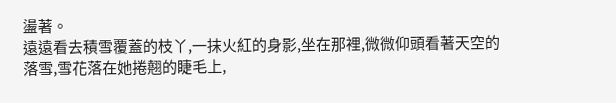盪著。
遠遠看去積雪覆蓋的枝丫,一抹火紅的身影,坐在那裡,微微仰頭看著天空的落雪,雪花落在她捲翹的睫毛上,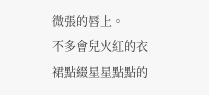微張的唇上。
不多會兒火紅的衣裙點綴星星點點的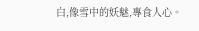白,像雪中的妖魅,專食人心。